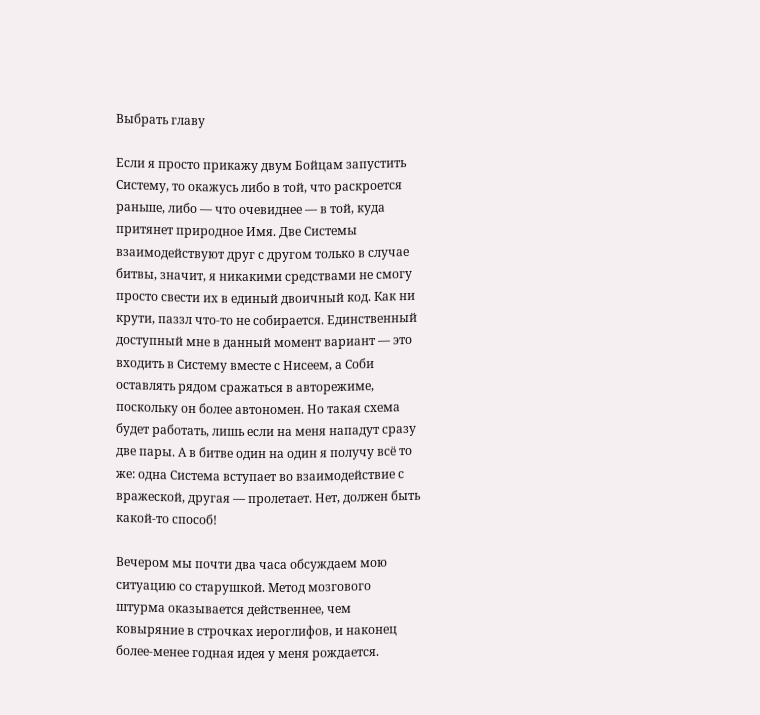Выбрать главу

Если я просто прикажу двум Бойцам запустить Систему, то окажусь либо в той, что раскроется раньше, либо — что очевиднее — в той, куда притянет природное Имя. Две Системы взаимодействуют друг с другом только в случае битвы, значит, я никакими средствами не смогу просто свести их в единый двоичный код. Как ни крути, паззл что-то не собирается. Единственный доступный мне в данный момент вариант — это входить в Систему вместе с Нисеем, а Соби оставлять рядом сражаться в авторежиме, поскольку он более автономен. Но такая схема будет работать, лишь если на меня нападут сразу две пары. А в битве один на один я получу всё то же: одна Система вступает во взаимодействие с вражеской, другая — пролетает. Нет, должен быть какой-то способ!

Вечером мы почти два часа обсуждаем мою ситуацию со старушкой. Метод мозгового штурма оказывается действеннее, чем ковыряние в строчках иероглифов, и наконец более-менее годная идея у меня рождается.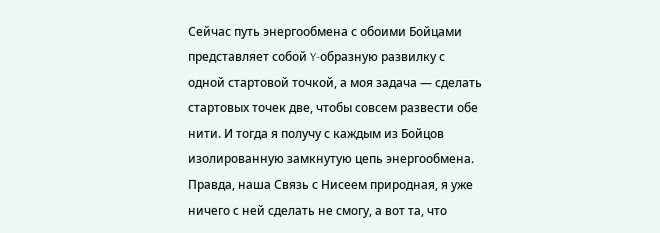Сейчас путь энергообмена с обоими Бойцами представляет собой Y-образную развилку с одной стартовой точкой, а моя задача — сделать стартовых точек две, чтобы совсем развести обе нити. И тогда я получу с каждым из Бойцов изолированную замкнутую цепь энергообмена. Правда, наша Связь с Нисеем природная, я уже ничего с ней сделать не смогу, а вот та, что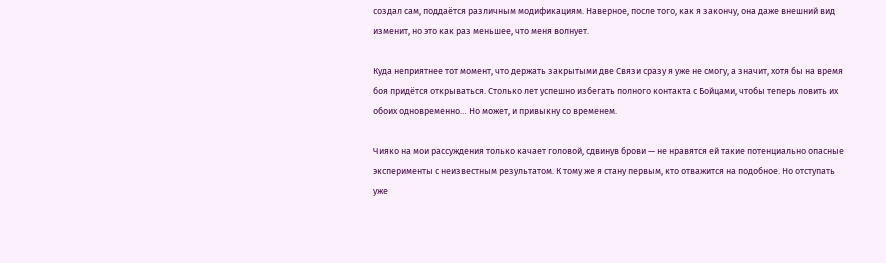создал сам, поддаётся различным модификациям. Наверное, после того, как я закончу, она даже внешний вид изменит, но это как раз меньшее, что меня волнует.

Куда неприятнее тот момент, что держать закрытыми две Связи сразу я уже не смогу, а значит, хотя бы на время боя придётся открываться. Столько лет успешно избегать полного контакта с Бойцами, чтобы теперь ловить их обоих одновременно… Но может, и привыкну со временем.

Чияко на мои рассуждения только качает головой, сдвинув брови — не нравятся ей такие потенциально опасные эксперименты с неизвестным результатом. К тому же я стану первым, кто отважится на подобное. Но отступать уже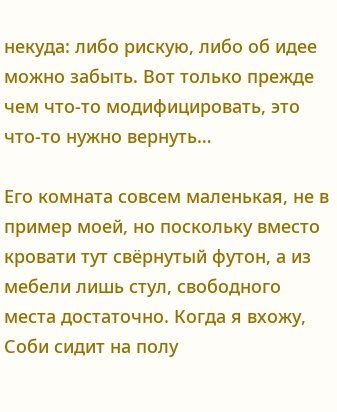некуда: либо рискую, либо об идее можно забыть. Вот только прежде чем что-то модифицировать, это что-то нужно вернуть…

Его комната совсем маленькая, не в пример моей, но поскольку вместо кровати тут свёрнутый футон, а из мебели лишь стул, свободного места достаточно. Когда я вхожу, Соби сидит на полу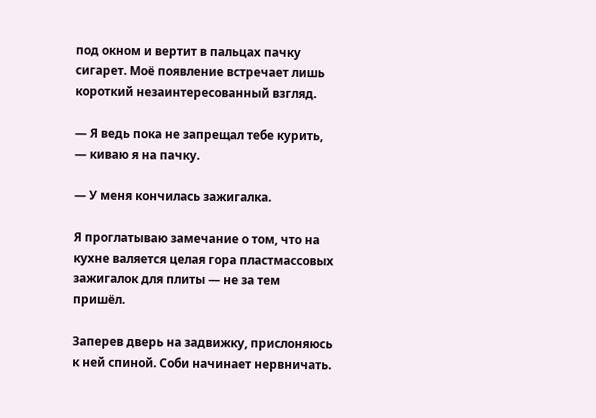под окном и вертит в пальцах пачку сигарет. Моё появление встречает лишь короткий незаинтересованный взгляд.

— Я ведь пока не запрещал тебе курить, — киваю я на пачку.

— У меня кончилась зажигалка.

Я проглатываю замечание о том, что на кухне валяется целая гора пластмассовых зажигалок для плиты — не за тем пришёл.

Заперев дверь на задвижку, прислоняюсь к ней спиной. Соби начинает нервничать.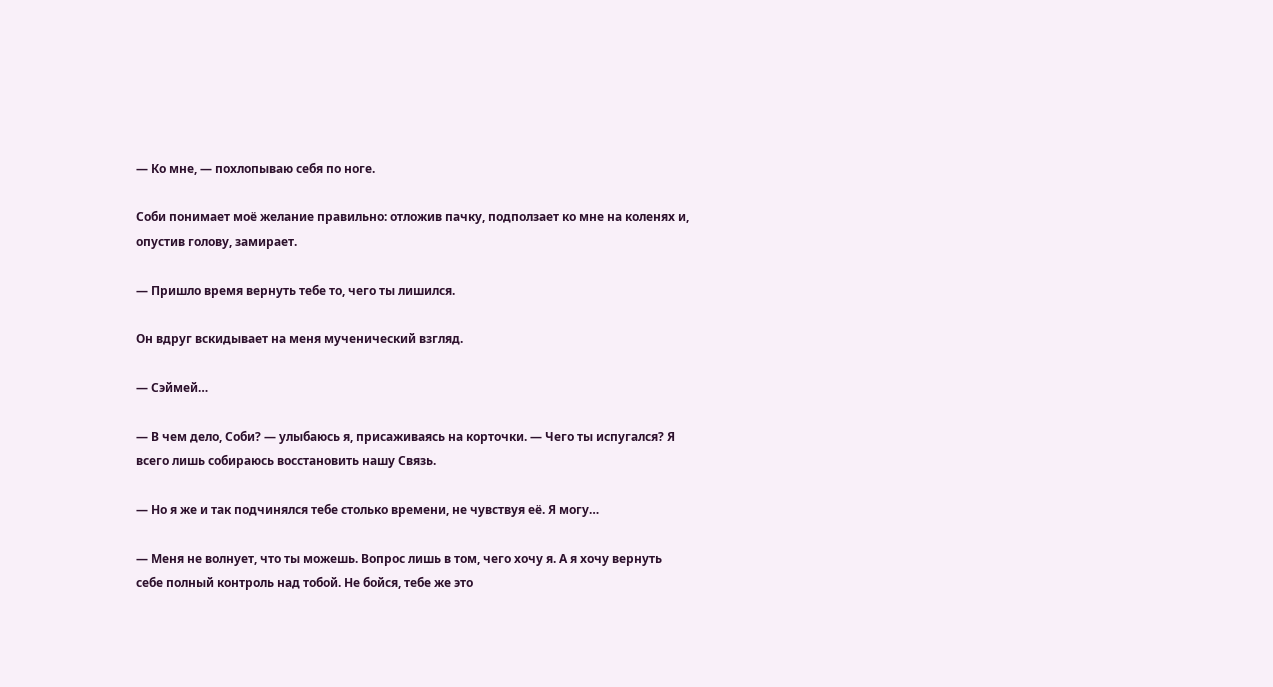— Ко мне, — похлопываю себя по ноге.

Соби понимает моё желание правильно: отложив пачку, подползает ко мне на коленях и, опустив голову, замирает.

— Пришло время вернуть тебе то, чего ты лишился.

Он вдруг вскидывает на меня мученический взгляд.

— Сэймей…

— В чем дело, Соби? — улыбаюсь я, присаживаясь на корточки. — Чего ты испугался? Я всего лишь собираюсь восстановить нашу Связь.

— Но я же и так подчинялся тебе столько времени, не чувствуя её. Я могу…

— Меня не волнует, что ты можешь. Вопрос лишь в том, чего хочу я. А я хочу вернуть себе полный контроль над тобой. Не бойся, тебе же это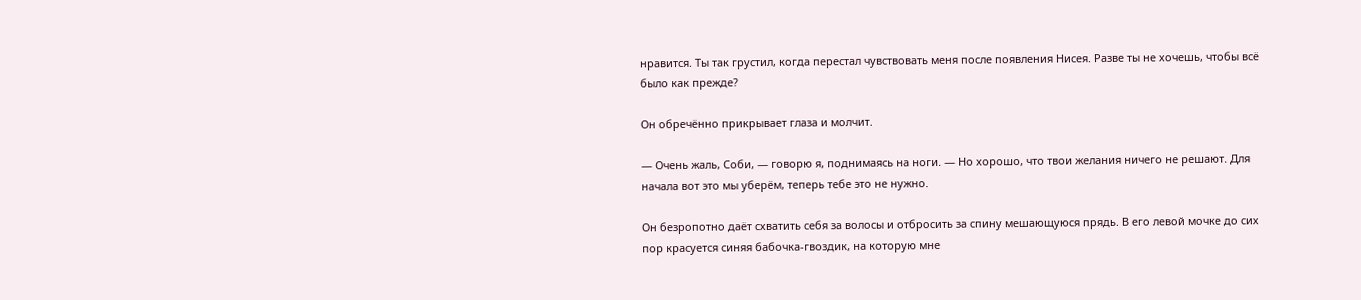нравится. Ты так грустил, когда перестал чувствовать меня после появления Нисея. Разве ты не хочешь, чтобы всё было как прежде?

Он обречённо прикрывает глаза и молчит.

— Очень жаль, Соби, — говорю я, поднимаясь на ноги. — Но хорошо, что твои желания ничего не решают. Для начала вот это мы уберём, теперь тебе это не нужно.

Он безропотно даёт схватить себя за волосы и отбросить за спину мешающуюся прядь. В его левой мочке до сих пор красуется синяя бабочка-гвоздик, на которую мне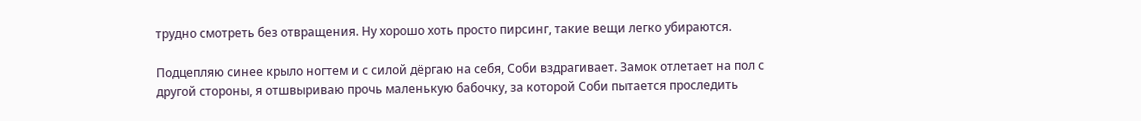трудно смотреть без отвращения. Ну хорошо хоть просто пирсинг, такие вещи легко убираются.

Подцепляю синее крыло ногтем и с силой дёргаю на себя, Соби вздрагивает. Замок отлетает на пол с другой стороны, я отшвыриваю прочь маленькую бабочку, за которой Соби пытается проследить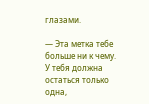глазами.

— Эта метка тебе больше ни к чему. У тебя должна остаться только одна,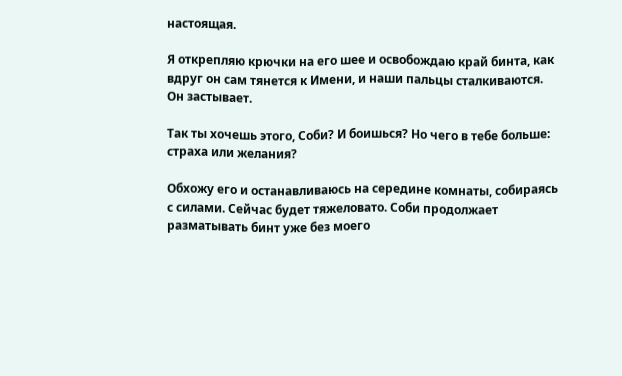настоящая.

Я открепляю крючки на его шее и освобождаю край бинта, как вдруг он сам тянется к Имени, и наши пальцы сталкиваются. Он застывает.

Так ты хочешь этого, Соби? И боишься? Но чего в тебе больше: страха или желания?

Обхожу его и останавливаюсь на середине комнаты, собираясь с силами. Сейчас будет тяжеловато. Соби продолжает разматывать бинт уже без моего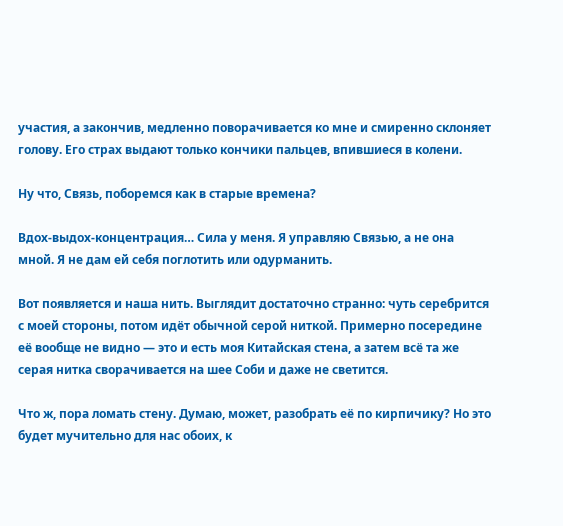участия, а закончив, медленно поворачивается ко мне и смиренно склоняет голову. Его страх выдают только кончики пальцев, впившиеся в колени.

Ну что, Связь, поборемся как в старые времена?

Вдох-выдох-концентрация… Сила у меня. Я управляю Связью, а не она мной. Я не дам ей себя поглотить или одурманить.

Вот появляется и наша нить. Выглядит достаточно странно: чуть серебрится с моей стороны, потом идёт обычной серой ниткой. Примерно посередине её вообще не видно — это и есть моя Китайская стена, а затем всё та же серая нитка сворачивается на шее Соби и даже не светится.

Что ж, пора ломать стену. Думаю, может, разобрать её по кирпичику? Но это будет мучительно для нас обоих, к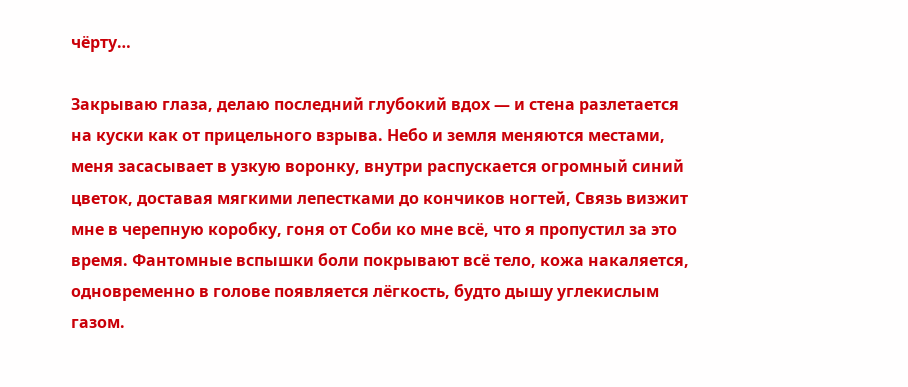чёрту…

Закрываю глаза, делаю последний глубокий вдох — и стена разлетается на куски как от прицельного взрыва. Небо и земля меняются местами, меня засасывает в узкую воронку, внутри распускается огромный синий цветок, доставая мягкими лепестками до кончиков ногтей, Связь визжит мне в черепную коробку, гоня от Соби ко мне всё, что я пропустил за это время. Фантомные вспышки боли покрывают всё тело, кожа накаляется, одновременно в голове появляется лёгкость, будто дышу углекислым газом.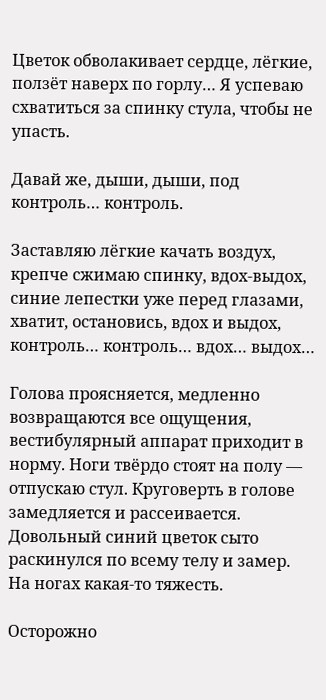Цветок обволакивает сердце, лёгкие, ползёт наверх по горлу… Я успеваю схватиться за спинку стула, чтобы не упасть.

Давай же, дыши, дыши, под контроль… контроль.

Заставляю лёгкие качать воздух, крепче сжимаю спинку, вдох-выдох, синие лепестки уже перед глазами, хватит, остановись, вдох и выдох, контроль… контроль… вдох… выдох…

Голова проясняется, медленно возвращаются все ощущения, вестибулярный аппарат приходит в норму. Ноги твёрдо стоят на полу — отпускаю стул. Круговерть в голове замедляется и рассеивается. Довольный синий цветок сыто раскинулся по всему телу и замер. На ногах какая-то тяжесть.

Осторожно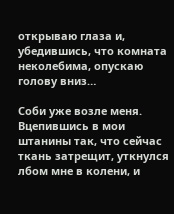открываю глаза и, убедившись, что комната неколебима, опускаю голову вниз…

Соби уже возле меня. Вцепившись в мои штанины так, что сейчас ткань затрещит, уткнулся лбом мне в колени, и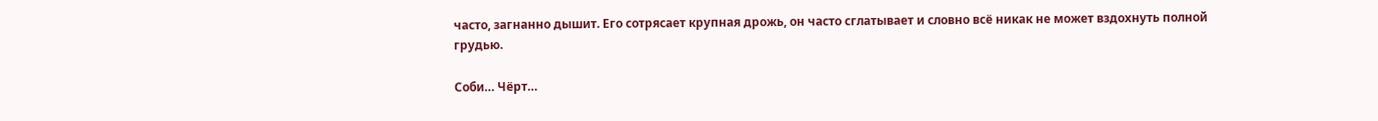часто, загнанно дышит. Его сотрясает крупная дрожь, он часто сглатывает и словно всё никак не может вздохнуть полной грудью.

Соби… Чёрт…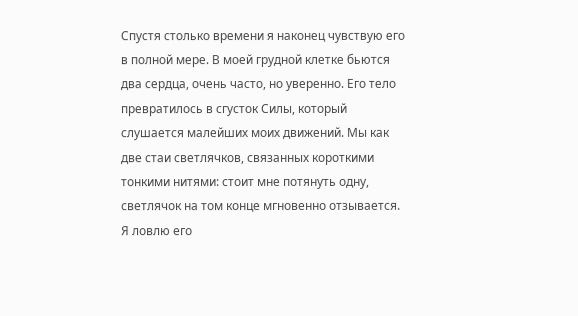Спустя столько времени я наконец чувствую его в полной мере. В моей грудной клетке бьются два сердца, очень часто, но уверенно. Его тело превратилось в сгусток Силы, который слушается малейших моих движений. Мы как две стаи светлячков, связанных короткими тонкими нитями: стоит мне потянуть одну, светлячок на том конце мгновенно отзывается. Я ловлю его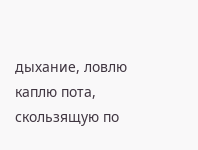дыхание, ловлю каплю пота, скользящую по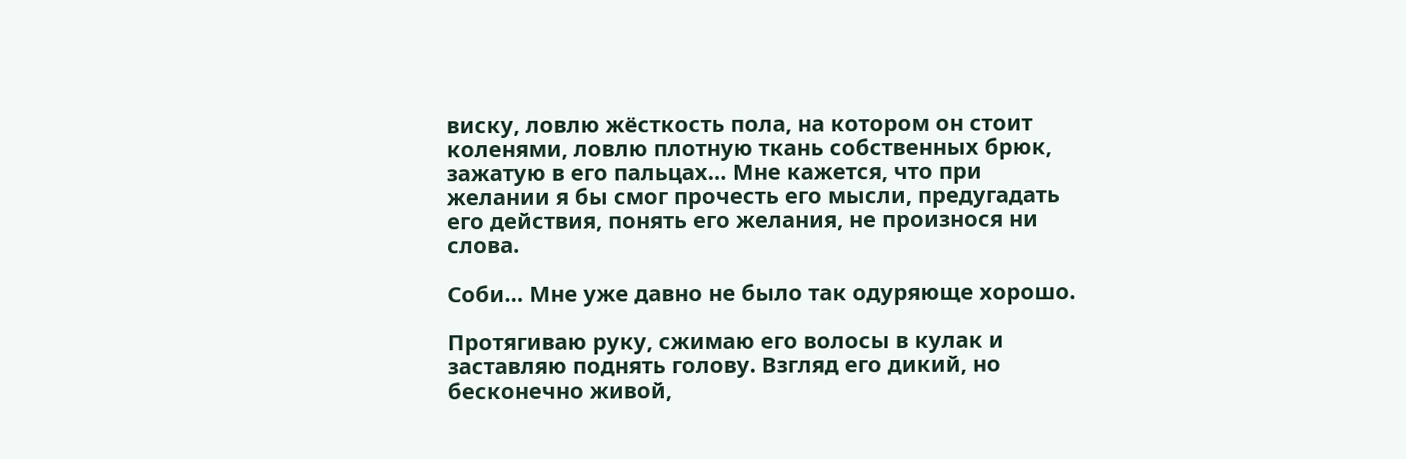виску, ловлю жёсткость пола, на котором он стоит коленями, ловлю плотную ткань собственных брюк, зажатую в его пальцах… Мне кажется, что при желании я бы смог прочесть его мысли, предугадать его действия, понять его желания, не произнося ни слова.

Соби… Мне уже давно не было так одуряюще хорошо.

Протягиваю руку, сжимаю его волосы в кулак и заставляю поднять голову. Взгляд его дикий, но бесконечно живой,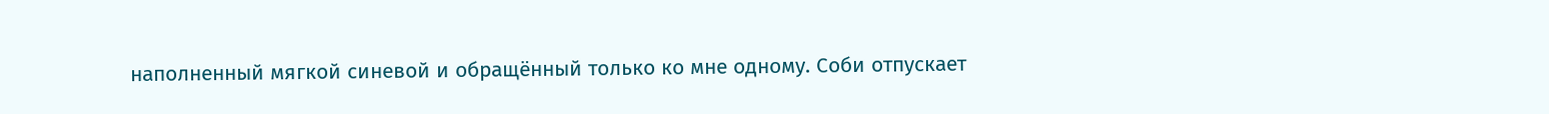наполненный мягкой синевой и обращённый только ко мне одному. Соби отпускает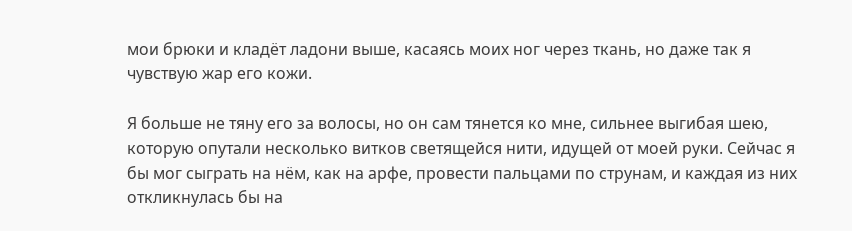мои брюки и кладёт ладони выше, касаясь моих ног через ткань, но даже так я чувствую жар его кожи.

Я больше не тяну его за волосы, но он сам тянется ко мне, сильнее выгибая шею, которую опутали несколько витков светящейся нити, идущей от моей руки. Сейчас я бы мог сыграть на нём, как на арфе, провести пальцами по струнам, и каждая из них откликнулась бы на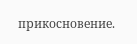прикосновение.